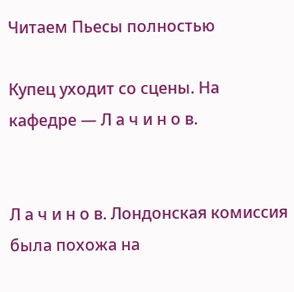Читаем Пьесы полностью

Купец уходит со сцены. На кафедре — Л а ч и н о в.


Л а ч и н о в. Лондонская комиссия была похожа на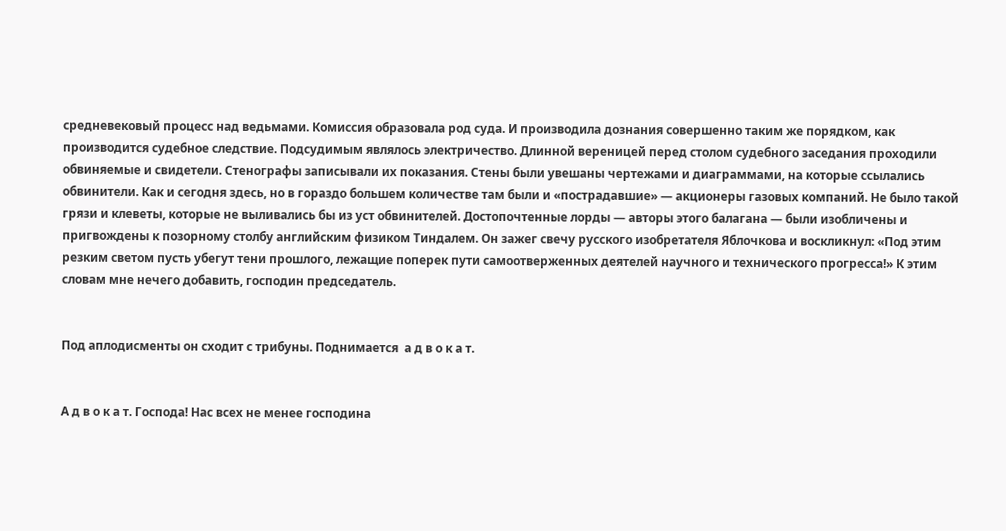средневековый процесс над ведьмами. Комиссия образовала род суда. И производила дознания совершенно таким же порядком, как производится судебное следствие. Подсудимым являлось электричество. Длинной вереницей перед столом судебного заседания проходили обвиняемые и свидетели. Стенографы записывали их показания. Стены были увешаны чертежами и диаграммами, на которые ссылались обвинители. Как и сегодня здесь, но в гораздо большем количестве там были и «пострадавшие» — акционеры газовых компаний. Не было такой грязи и клеветы, которые не выливались бы из уст обвинителей. Достопочтенные лорды — авторы этого балагана — были изобличены и пригвождены к позорному столбу английским физиком Тиндалем. Он зажег свечу русского изобретателя Яблочкова и воскликнул: «Под этим резким светом пусть убегут тени прошлого, лежащие поперек пути самоотверженных деятелей научного и технического прогресса!» К этим словам мне нечего добавить, господин председатель.


Под аплодисменты он сходит с трибуны. Поднимается  а д в о к а т.


А д в о к а т. Господа! Нас всех не менее господина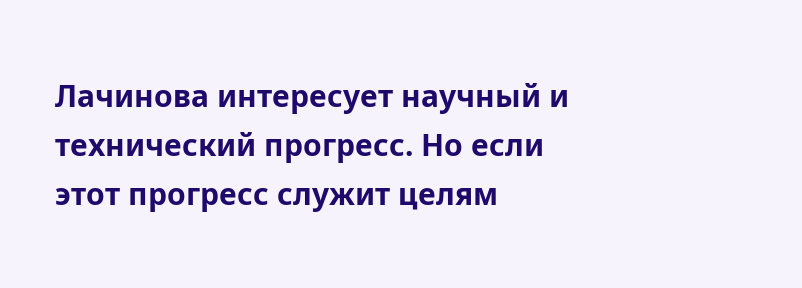Лачинова интересует научный и технический прогресс. Но если этот прогресс служит целям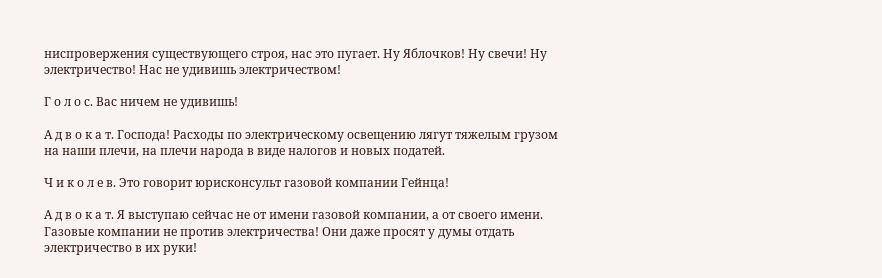ниспровержения существующего строя, нас это пугает. Ну Яблочков! Ну свечи! Ну электричество! Нас не удивишь электричеством!

Г о л о с. Вас ничем не удивишь!

А д в о к а т. Господа! Расходы по электрическому освещению лягут тяжелым грузом на наши плечи, на плечи народа в виде налогов и новых податей.

Ч и к о л е в. Это говорит юрисконсульт газовой компании Гейнца!

А д в о к а т. Я выступаю сейчас не от имени газовой компании, а от своего имени. Газовые компании не против электричества! Они даже просят у думы отдать электричество в их руки!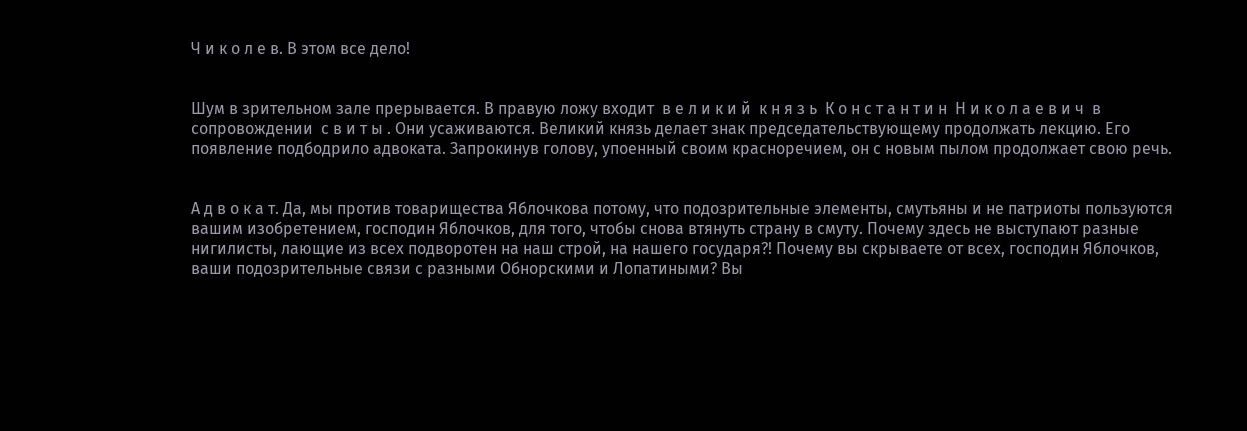Ч и к о л е в. В этом все дело!


Шум в зрительном зале прерывается. В правую ложу входит  в е л и к и й  к н я з ь  К о н с т а н т и н  Н и к о л а е в и ч  в сопровождении  с в и т ы . Они усаживаются. Великий князь делает знак председательствующему продолжать лекцию. Его появление подбодрило адвоката. Запрокинув голову, упоенный своим красноречием, он с новым пылом продолжает свою речь.


А д в о к а т. Да, мы против товарищества Яблочкова потому, что подозрительные элементы, смутьяны и не патриоты пользуются вашим изобретением, господин Яблочков, для того, чтобы снова втянуть страну в смуту. Почему здесь не выступают разные нигилисты, лающие из всех подворотен на наш строй, на нашего государя?! Почему вы скрываете от всех, господин Яблочков, ваши подозрительные связи с разными Обнорскими и Лопатиными? Вы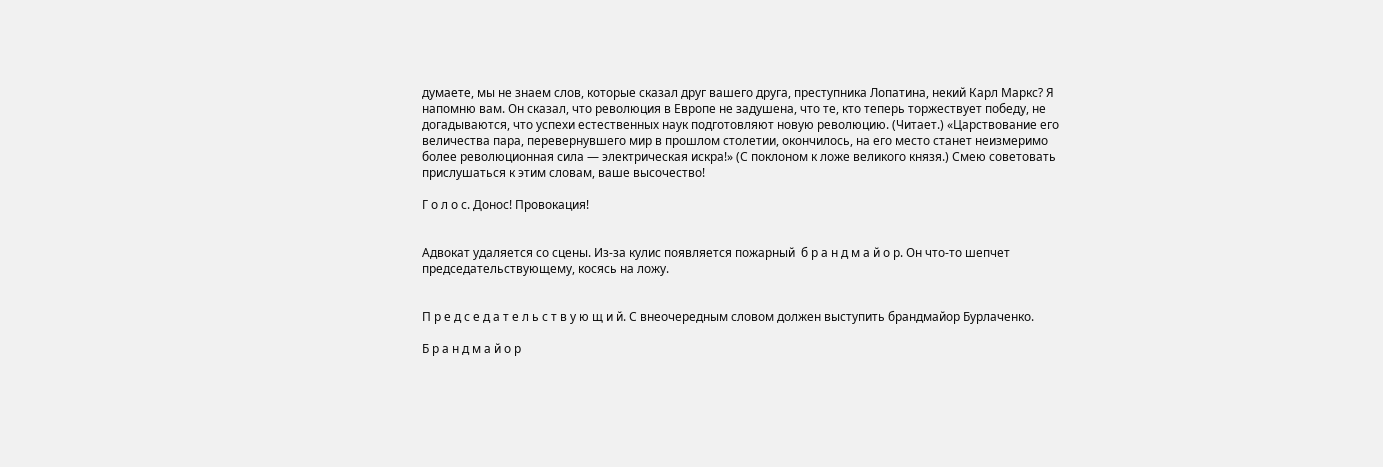думаете, мы не знаем слов, которые сказал друг вашего друга, преступника Лопатина, некий Карл Маркс? Я напомню вам. Он сказал, что революция в Европе не задушена, что те, кто теперь торжествует победу, не догадываются, что успехи естественных наук подготовляют новую революцию. (Читает.) «Царствование его величества пара, перевернувшего мир в прошлом столетии, окончилось, на его место станет неизмеримо более революционная сила — электрическая искра!» (С поклоном к ложе великого князя.) Смею советовать прислушаться к этим словам, ваше высочество!

Г о л о с. Донос! Провокация!


Адвокат удаляется со сцены. Из-за кулис появляется пожарный  б р а н д м а й о р. Он что-то шепчет председательствующему, косясь на ложу.


П р е д с е д а т е л ь с т в у ю щ и й. С внеочередным словом должен выступить брандмайор Бурлаченко.

Б р а н д м а й о р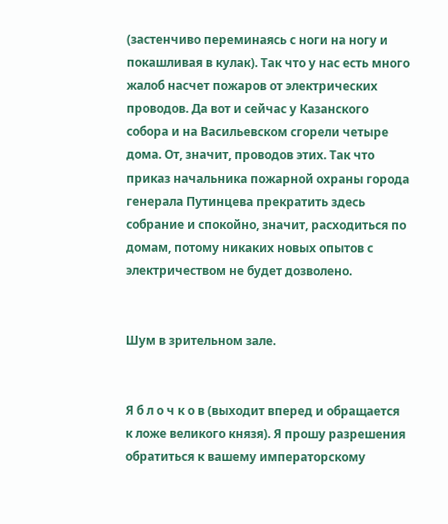(застенчиво переминаясь с ноги на ногу и покашливая в кулак). Так что у нас есть много жалоб насчет пожаров от электрических проводов. Да вот и сейчас у Казанского собора и на Васильевском сгорели четыре дома. От, значит, проводов этих. Так что приказ начальника пожарной охраны города генерала Путинцева прекратить здесь собрание и спокойно, значит, расходиться по домам, потому никаких новых опытов с электричеством не будет дозволено.


Шум в зрительном зале.


Я б л о ч к о в (выходит вперед и обращается к ложе великого князя). Я прошу разрешения обратиться к вашему императорскому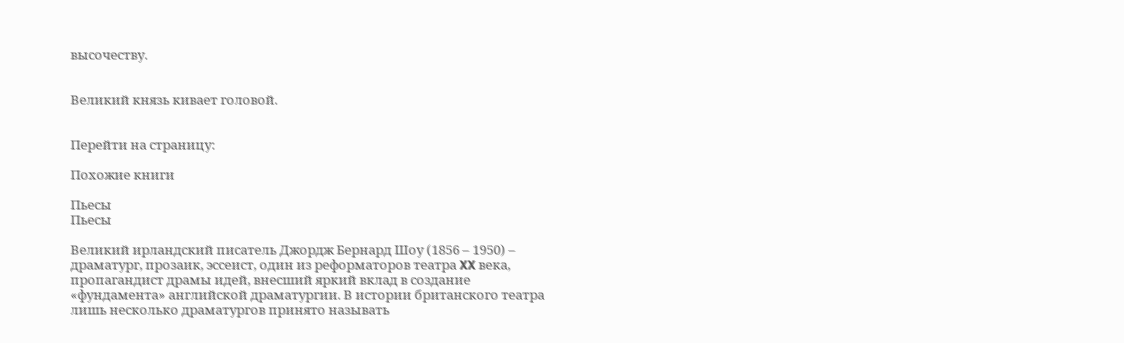высочеству.


Великий князь кивает головой.


Перейти на страницу:

Похожие книги

Пьесы
Пьесы

Великий ирландский писатель Джордж Бернард Шоу (1856 – 1950) – драматург, прозаик, эссеист, один из реформаторов театра XX века, пропагандист драмы идей, внесший яркий вклад в создание «фундамента» английской драматургии. В истории британского театра лишь несколько драматургов принято называть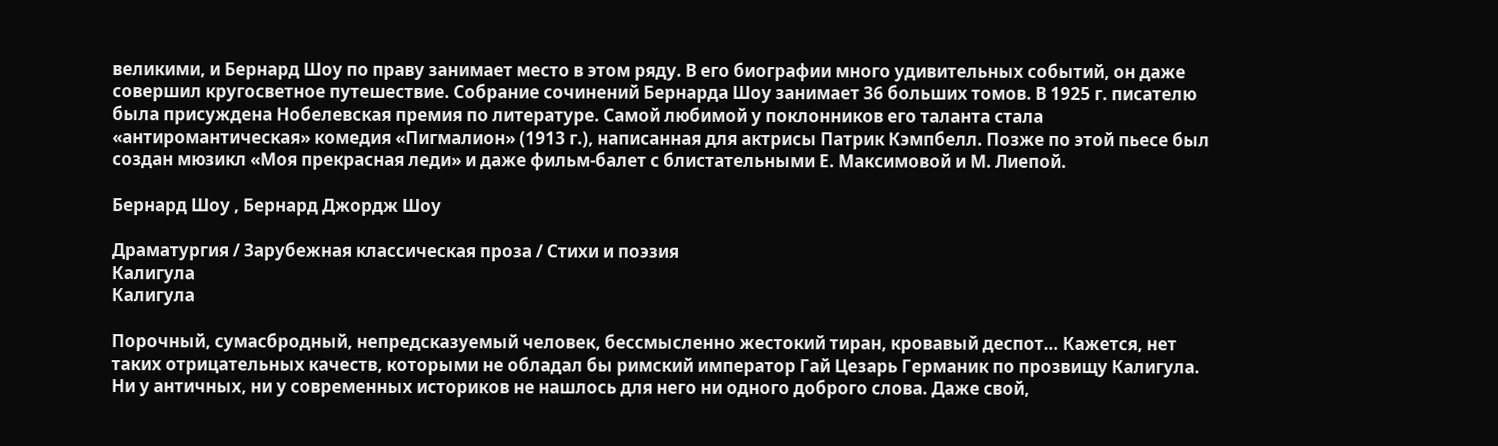великими, и Бернард Шоу по праву занимает место в этом ряду. В его биографии много удивительных событий, он даже совершил кругосветное путешествие. Собрание сочинений Бернарда Шоу занимает 36 больших томов. В 1925 г. писателю была присуждена Нобелевская премия по литературе. Самой любимой у поклонников его таланта стала «антиромантическая» комедия «Пигмалион» (1913 г.), написанная для актрисы Патрик Кэмпбелл. Позже по этой пьесе был создан мюзикл «Моя прекрасная леди» и даже фильм-балет с блистательными Е. Максимовой и М. Лиепой.

Бернард Шоу , Бернард Джордж Шоу

Драматургия / Зарубежная классическая проза / Стихи и поэзия
Калигула
Калигула

Порочный, сумасбродный, непредсказуемый человек, бессмысленно жестокий тиран, кровавый деспот… Кажется, нет таких отрицательных качеств, которыми не обладал бы римский император Гай Цезарь Германик по прозвищу Калигула. Ни у античных, ни у современных историков не нашлось для него ни одного доброго слова. Даже свой,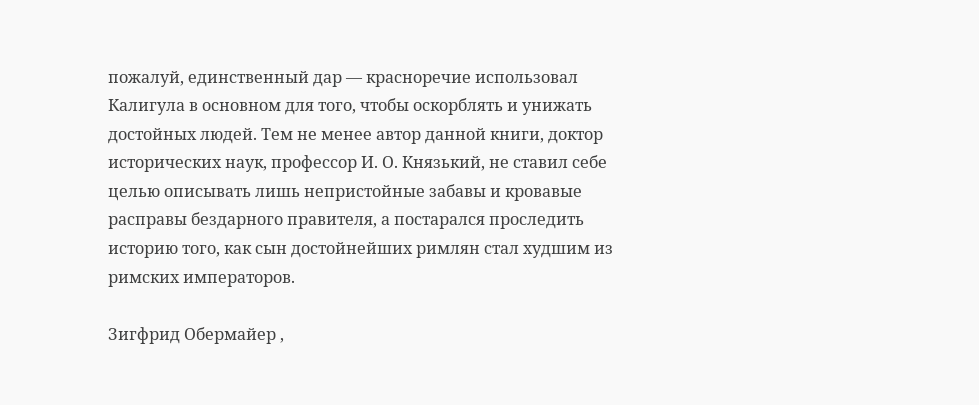пожалуй, единственный дар — красноречие использовал Калигула в основном для того, чтобы оскорблять и унижать достойных людей. Тем не менее автор данной книги, доктор исторических наук, профессор И. О. Князький, не ставил себе целью описывать лишь непристойные забавы и кровавые расправы бездарного правителя, а постарался проследить историю того, как сын достойнейших римлян стал худшим из римских императоров.

Зигфрид Обермайер ,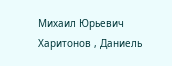Михаил Юрьевич Харитонов , Даниель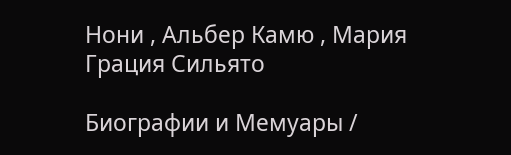Нони , Альбер Камю , Мария Грация Сильято

Биографии и Мемуары /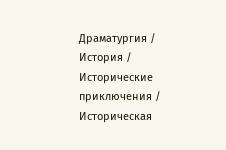Драматургия / История / Исторические приключения / Историческая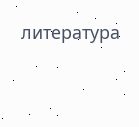литература